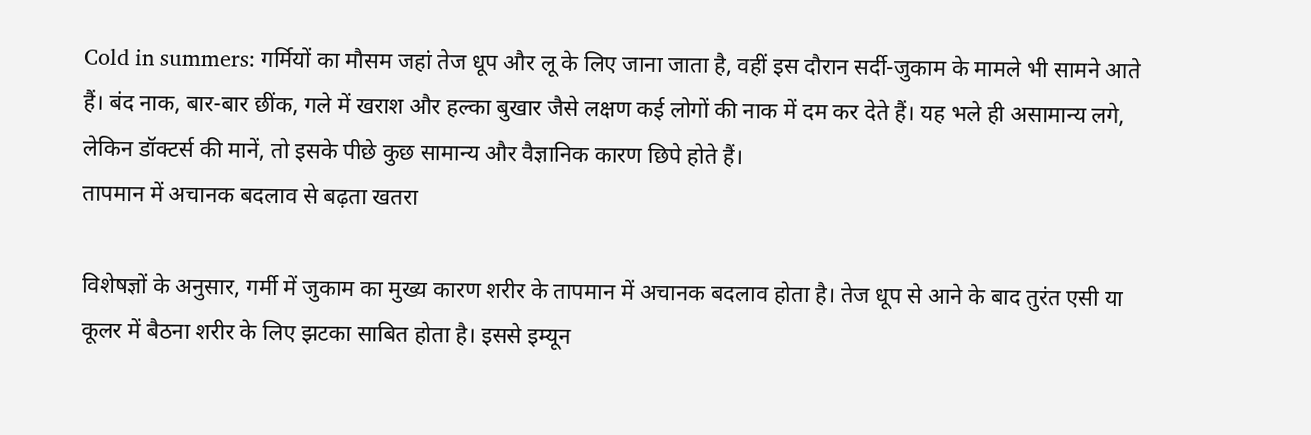Cold in summers: गर्मियों का मौसम जहां तेज धूप और लू के लिए जाना जाता है, वहीं इस दौरान सर्दी-जुकाम के मामले भी सामने आते हैं। बंद नाक, बार-बार छींक, गले में खराश और हल्का बुखार जैसे लक्षण कई लोगों की नाक में दम कर देते हैं। यह भले ही असामान्य लगे, लेकिन डॉक्टर्स की मानें, तो इसके पीछे कुछ सामान्य और वैज्ञानिक कारण छिपे होते हैं।
तापमान में अचानक बदलाव से बढ़ता खतरा

विशेषज्ञों के अनुसार, गर्मी में जुकाम का मुख्य कारण शरीर के तापमान में अचानक बदलाव होता है। तेज धूप से आने के बाद तुरंत एसी या कूलर में बैठना शरीर के लिए झटका साबित होता है। इससे इम्यून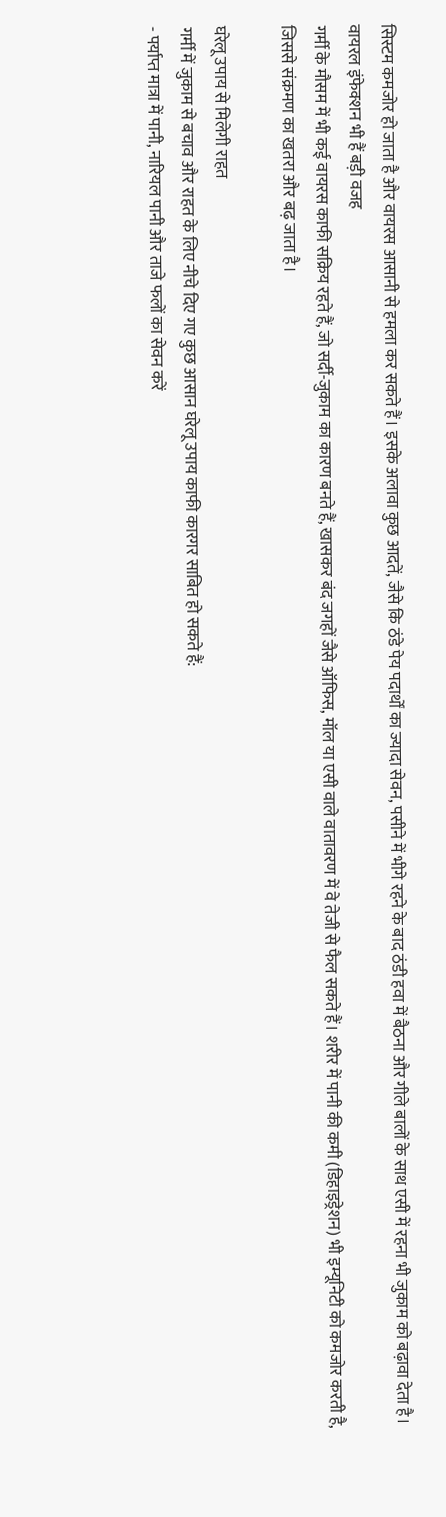सिस्टम कमजोर हो जाता है और वायरस आसानी से हमला कर सकते हैं। इसके अलावा कुछ आदतें, जैसे कि ठंडे पेय पदार्थों का ज्यादा सेवन, पसीने में भीगे रहने के बाद ठंडी हवा में बैठना और गीले बालों के साथ एसी में रहना भी जुकाम को बढ़ावा देता है।
वायरल इंफेक्शन भी हैं बड़ी वजह
गर्मी के मौसम में भी कई वायरस काफी सक्रिय रहते हैं, जो सर्दी-जुकाम का कारण बनते हैं, खासकर बंद जगहों जैसे ऑफिस, मॉल या एसी वाले वातावरण में वे तेजी से फैल सकते हैं। शरीर में पानी की कमी (डिहाइड्रेशन) भी इम्यूनिटी को कमजोर करती है, जिससे संक्रमण का खतरा और बढ़ जाता है।

घरेलू उपाय से मिलेगी राहत
गर्मी में जुकाम से बचाव और राहत के लिए नीचे दिए गए कुछ आसान घरेलू उपाय काफी कारगर साबित हो सकते हैं:
- पर्याप्त मात्रा में पानी, नारियल पानी और ताजे फलों का सेवन करें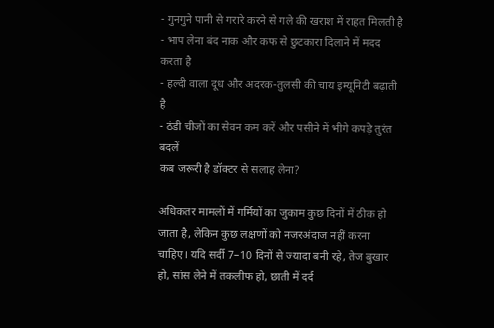- गुनगुने पानी से गरारे करने से गले की खराश में राहत मिलती है
- भाप लेना बंद नाक और कफ से छुटकारा दिलाने में मदद करता है
- हल्दी वाला दूध और अदरक-तुलसी की चाय इम्यूनिटी बढ़ाती है
- ठंडी चीजों का सेवन कम करें और पसीने में भीगे कपड़े तुरंत बदलें
कब जरूरी है डॉक्टर से सलाह लेना?

अधिकतर मामलों में गर्मियों का जुकाम कुछ दिनों में ठीक हो जाता है, लेकिन कुछ लक्षणों को नजरअंदाज नहीं करना चाहिए। यदि सर्दी 7–10 दिनों से ज्यादा बनी रहे, तेज बुखार हो, सांस लेने में तकलीफ हो, छाती में दर्द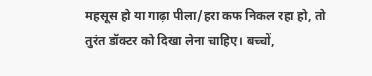महसूस हो या गाढ़ा पीला/हरा कफ निकल रहा हो, तो तुरंत डॉक्टर को दिखा लेना चाहिए। बच्चों,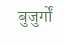बुजुर्गों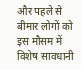और पहले से बीमार लोगों को इस मौसम में विशेष सावधानी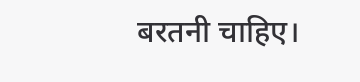बरतनी चाहिए।